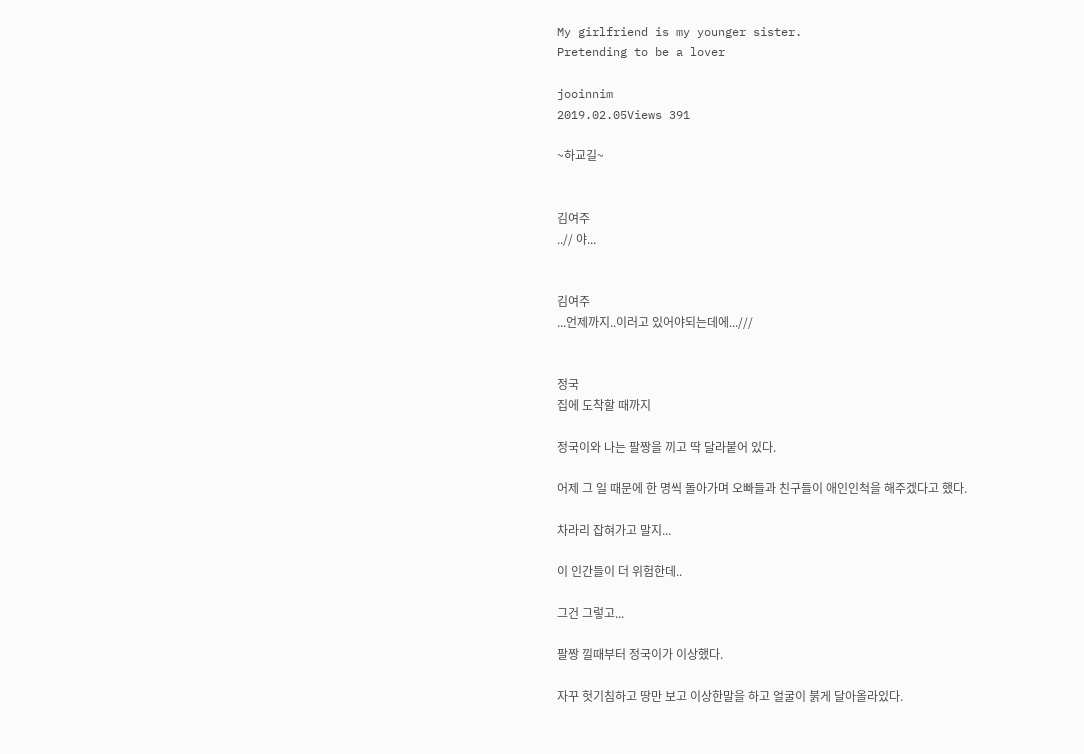My girlfriend is my younger sister.
Pretending to be a lover

jooinnim
2019.02.05Views 391

~하교길~


김여주
..// 야...


김여주
...언제까지..이러고 있어야되는데에...///


정국
집에 도착할 때까지

정국이와 나는 팔짱을 끼고 딱 달라붙어 있다.

어제 그 일 때문에 한 명씩 돌아가며 오빠들과 친구들이 애인인척을 해주겠다고 했다.

차라리 잡혀가고 말지...

이 인간들이 더 위험한데..

그건 그렇고...

팔짱 낄때부터 정국이가 이상했다.

자꾸 헛기침하고 땅만 보고 이상한말을 하고 얼굴이 붉게 달아올라있다.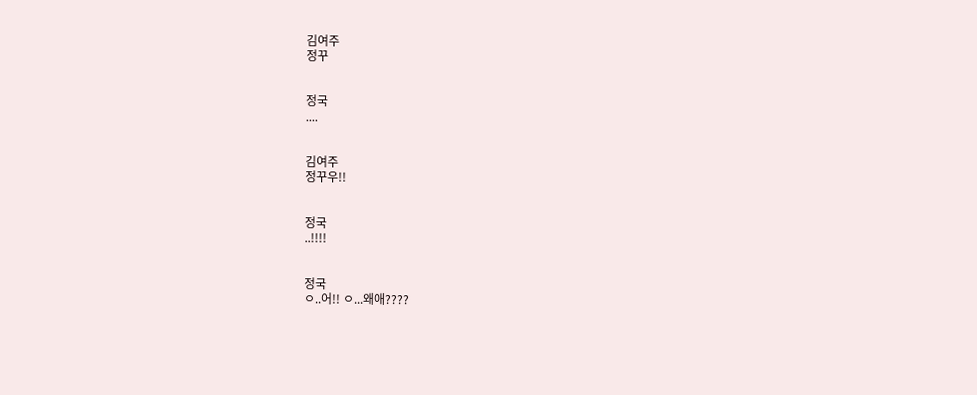김여주
정꾸


정국
....


김여주
정꾸우!!


정국
..!!!!


정국
ㅇ..어!! ㅇ...왜애????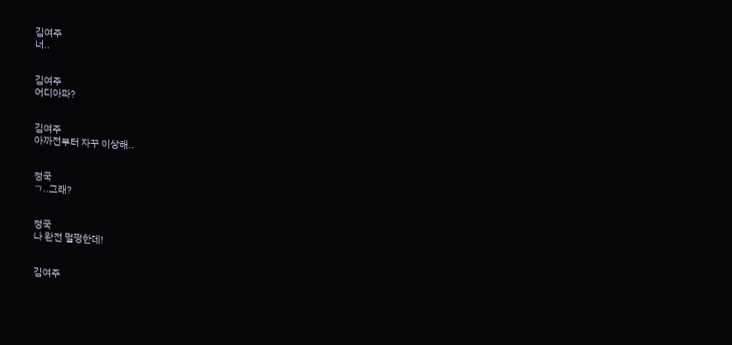김여주
너..


김여주
어디아파?


김여주
아까전부터 자꾸 이상해..


정국
ㄱ..그래?


정국
나 완전 멀쩡한데!


김여주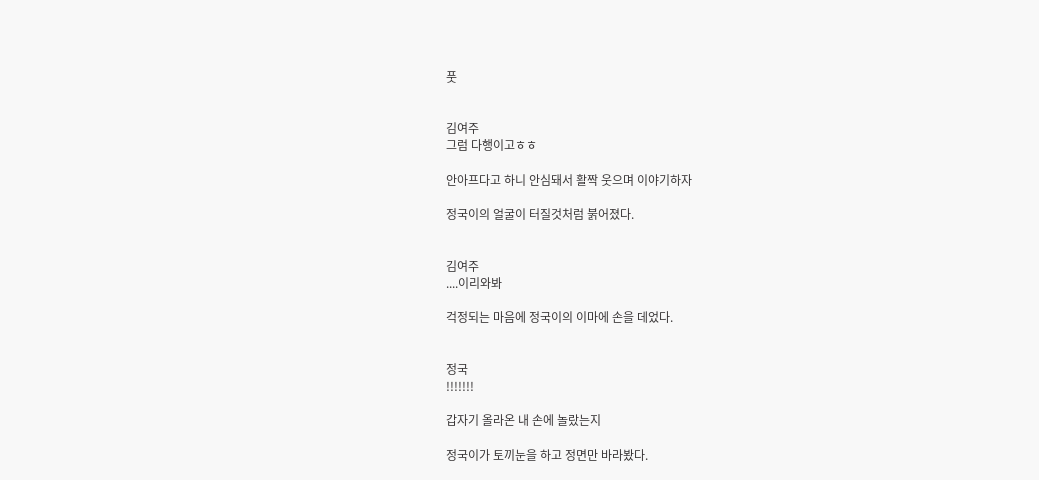풋


김여주
그럼 다행이고ㅎㅎ

안아프다고 하니 안심돼서 활짝 웃으며 이야기하자

정국이의 얼굴이 터질것처럼 붉어졌다.


김여주
....이리와봐

걱정되는 마음에 정국이의 이마에 손을 데었다.


정국
!!!!!!!

갑자기 올라온 내 손에 놀랐는지

정국이가 토끼눈을 하고 정면만 바라봤다.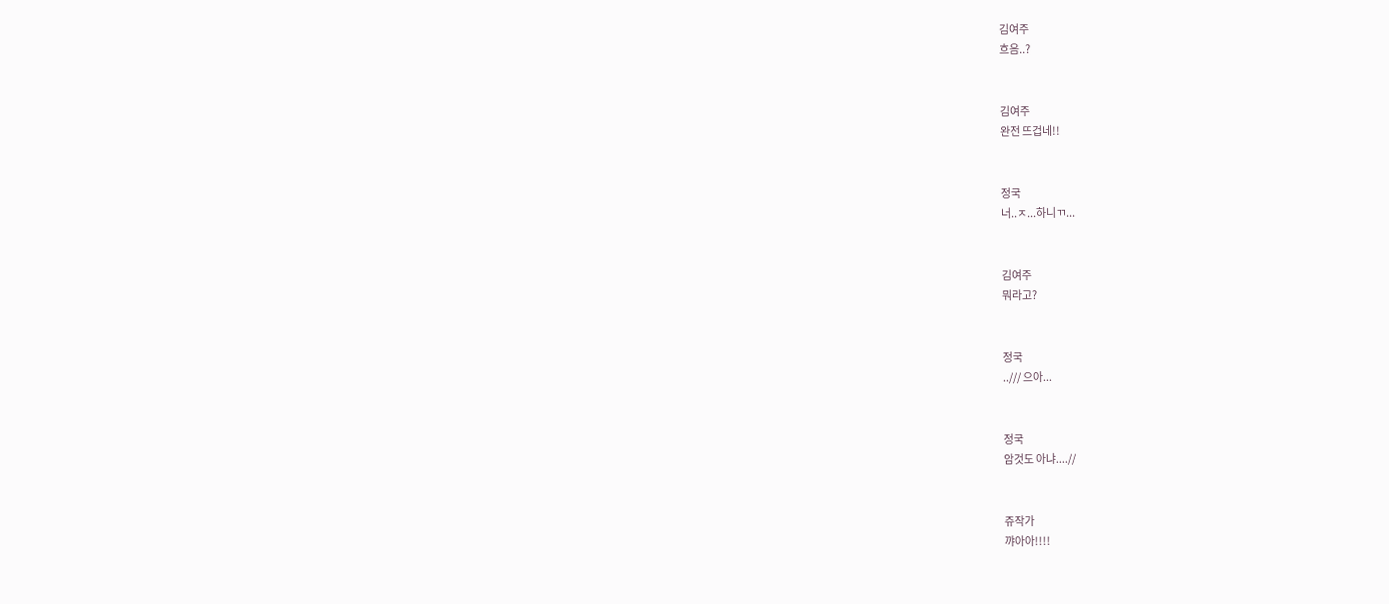김여주
흐음..?


김여주
완전 뜨겁네!!


정국
너..ㅈ...하니ㄲ...


김여주
뭐라고?


정국
../// 으아...


정국
암것도 아냐....//


쥬작가
꺄아아!!!!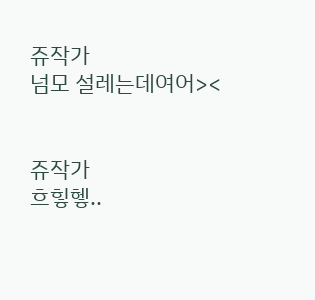쥬작가
넘모 설레는데여어><


쥬작가
흐힣헿..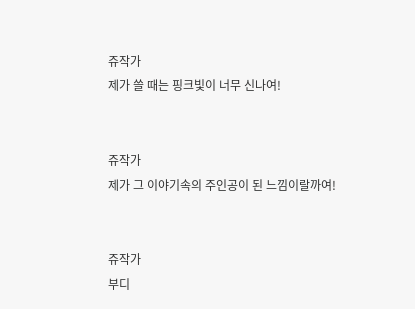쥬작가
제가 쓸 때는 핑크빛이 너무 신나여!


쥬작가
제가 그 이야기속의 주인공이 된 느낌이랄까여!


쥬작가
부디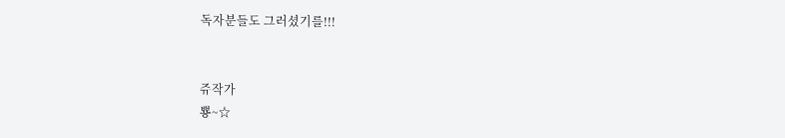독자분들도 그러셨기를!!!


쥬작가
뿅~☆